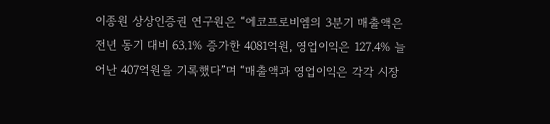이종원 상상인증권 연구원은 “에코프로비엠의 3분기 매출액은 전년 동기 대비 63.1% 증가한 4081억원, 영업이익은 127.4% 늘어난 407억원을 기록했다”며 “매출액과 영업이익은 각각 시장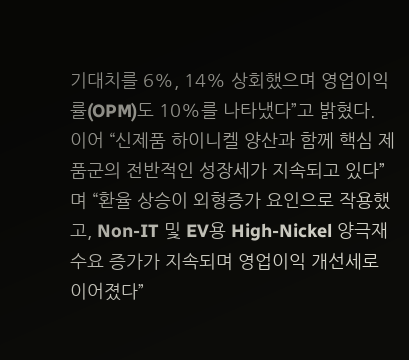기대치를 6%, 14% 상회했으며 영업이익률(OPM)도 10%를 나타냈다”고 밝혔다.
이어 “신제품 하이니켈 양산과 함께 핵심 제품군의 전반적인 성장세가 지속되고 있다”며 “환율 상승이 외형증가 요인으로 작용했고, Non-IT 및 EV용 High-Nickel 양극재 수요 증가가 지속되며 영업이익 개선세로 이어졌다”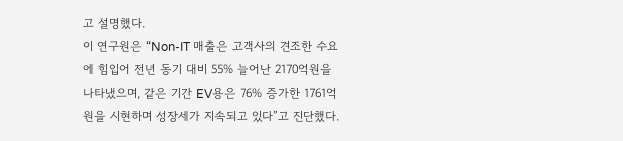고 설명했다.
이 연구원은 “Non-IT 매출은 고객사의 견조한 수요에 힘입어 전년 동기 대비 55% 늘어난 2170억원을 나타냈으며, 같은 기간 EV용은 76% 증가한 1761억원을 시현하며 성장세가 지속되고 있다”고 진단했다.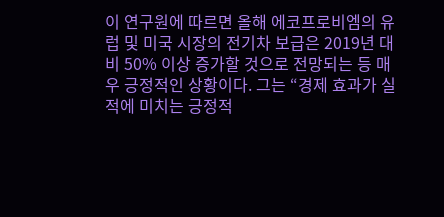이 연구원에 따르면 올해 에코프로비엠의 유럽 및 미국 시장의 전기차 보급은 2019년 대비 50% 이상 증가할 것으로 전망되는 등 매우 긍정적인 상황이다. 그는 “경제 효과가 실적에 미치는 긍정적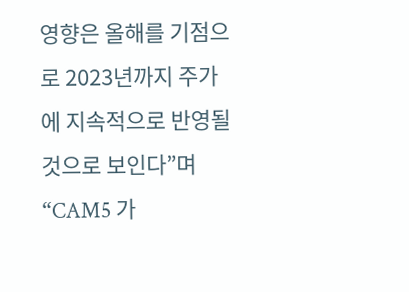영향은 올해를 기점으로 2023년까지 주가에 지속적으로 반영될 것으로 보인다”며 “CAM5 가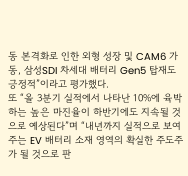동 본격화로 인한 외형 성장 및 CAM6 가동, 삼성SDI 차세대 배터리 Gen5 탑재도 긍정적”이라고 평가했다.
또 “올 3분기 실적에서 나타난 10%에 육박하는 높은 마진율이 하반기에도 지속될 것으로 예상된다”며 “내년까지 실적으로 보여주는 EV 배터리 소재 영역의 확실한 주도주가 될 것으로 판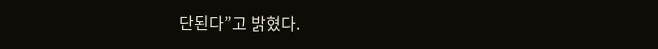단된다”고 밝혔다.